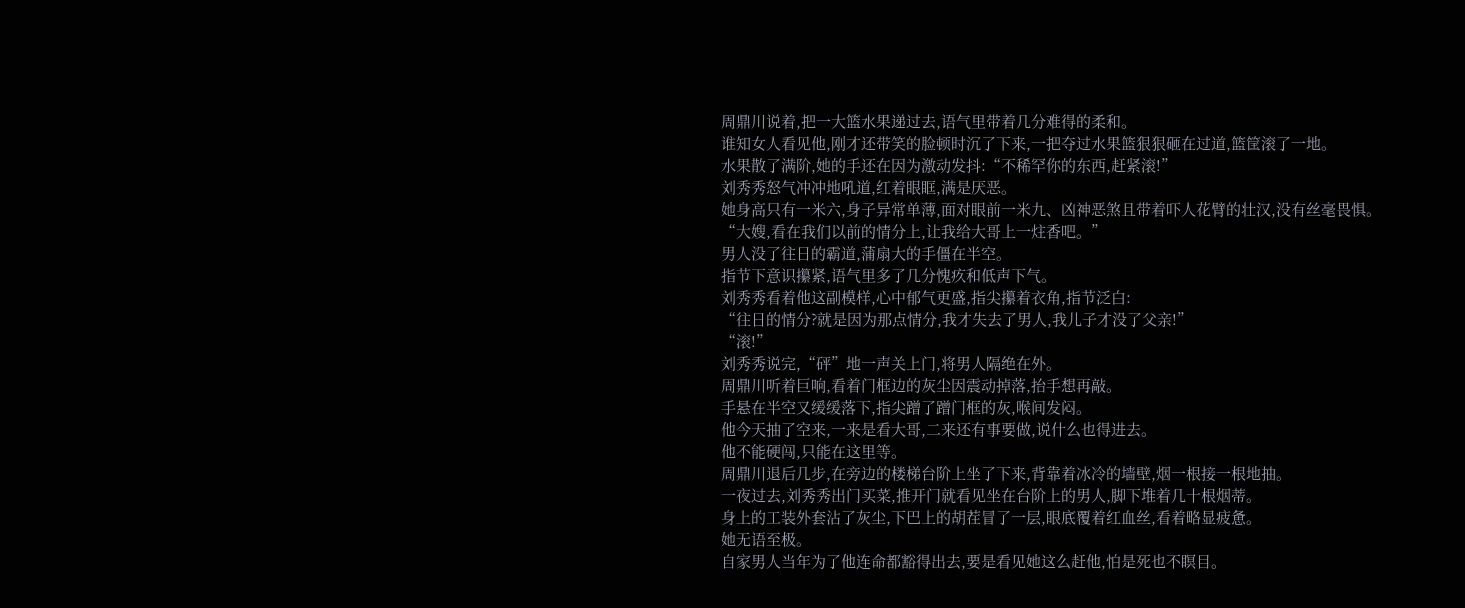周鼎川说着,把一大篮水果递过去,语气里带着几分难得的柔和。
谁知女人看见他,刚才还带笑的脸顿时沉了下来,一把夺过水果篮狠狠砸在过道,篮筐滚了一地。
水果散了满阶,她的手还在因为激动发抖:“不稀罕你的东西,赶紧滚!”
刘秀秀怒气冲冲地吼道,红着眼眶,满是厌恶。
她身高只有一米六,身子异常单薄,面对眼前一米九、凶神恶煞且带着吓人花臂的壮汉,没有丝毫畏惧。
“大嫂,看在我们以前的情分上,让我给大哥上一炷香吧。”
男人没了往日的霸道,蒲扇大的手僵在半空。
指节下意识攥紧,语气里多了几分愧疚和低声下气。
刘秀秀看着他这副模样,心中郁气更盛,指尖攥着衣角,指节泛白:
“往日的情分?就是因为那点情分,我才失去了男人,我儿子才没了父亲!”
“滚!”
刘秀秀说完,“砰”地一声关上门,将男人隔绝在外。
周鼎川听着巨响,看着门框边的灰尘因震动掉落,抬手想再敲。
手悬在半空又缓缓落下,指尖蹭了蹭门框的灰,喉间发闷。
他今天抽了空来,一来是看大哥,二来还有事要做,说什么也得进去。
他不能硬闯,只能在这里等。
周鼎川退后几步,在旁边的楼梯台阶上坐了下来,背靠着冰冷的墙壁,烟一根接一根地抽。
一夜过去,刘秀秀出门买菜,推开门就看见坐在台阶上的男人,脚下堆着几十根烟蒂。
身上的工装外套沾了灰尘,下巴上的胡茬冒了一层,眼底覆着红血丝,看着略显疲惫。
她无语至极。
自家男人当年为了他连命都豁得出去,要是看见她这么赶他,怕是死也不瞑目。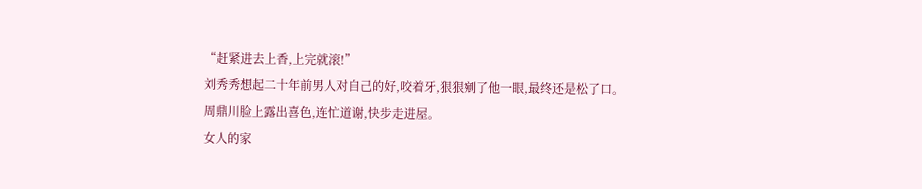“赶紧进去上香,上完就滚!”
刘秀秀想起二十年前男人对自己的好,咬着牙,狠狠剜了他一眼,最终还是松了口。
周鼎川脸上露出喜色,连忙道谢,快步走进屋。
女人的家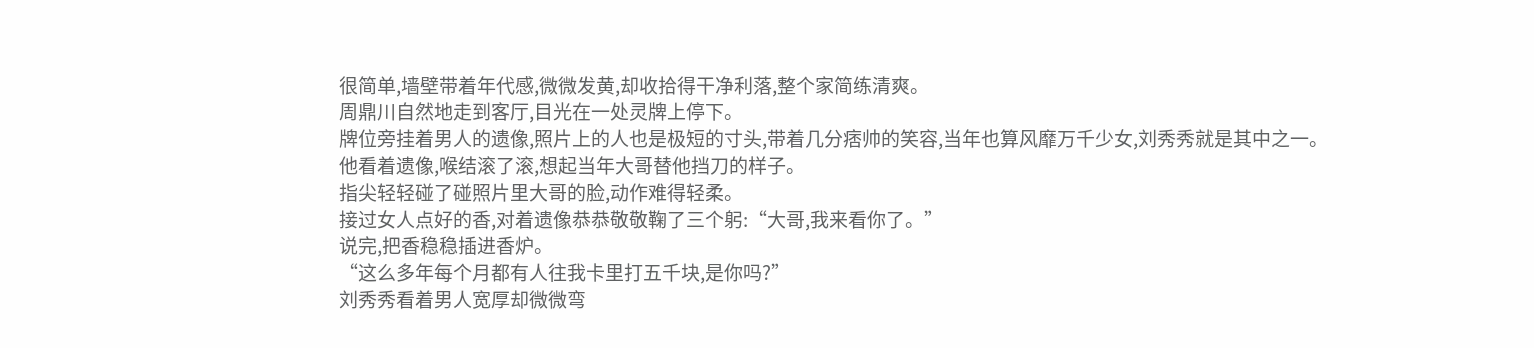很简单,墙壁带着年代感,微微发黄,却收拾得干净利落,整个家简练清爽。
周鼎川自然地走到客厅,目光在一处灵牌上停下。
牌位旁挂着男人的遗像,照片上的人也是极短的寸头,带着几分痞帅的笑容,当年也算风靡万千少女,刘秀秀就是其中之一。
他看着遗像,喉结滚了滚,想起当年大哥替他挡刀的样子。
指尖轻轻碰了碰照片里大哥的脸,动作难得轻柔。
接过女人点好的香,对着遗像恭恭敬敬鞠了三个躬:“大哥,我来看你了。”
说完,把香稳稳插进香炉。
“这么多年每个月都有人往我卡里打五千块,是你吗?”
刘秀秀看着男人宽厚却微微弯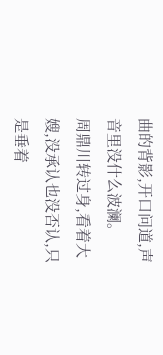曲的背影,开口问道,声音里没什么波澜。
周鼎川转过身,看着大嫂,没承认也没否认,只是垂着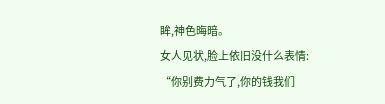眸,神色晦暗。
女人见状,脸上依旧没什么表情:
“你别费力气了,你的钱我们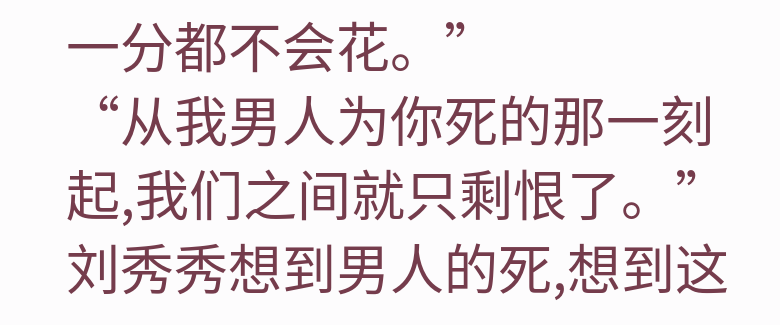一分都不会花。”
“从我男人为你死的那一刻起,我们之间就只剩恨了。”
刘秀秀想到男人的死,想到这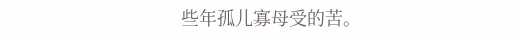些年孤儿寡母受的苦。